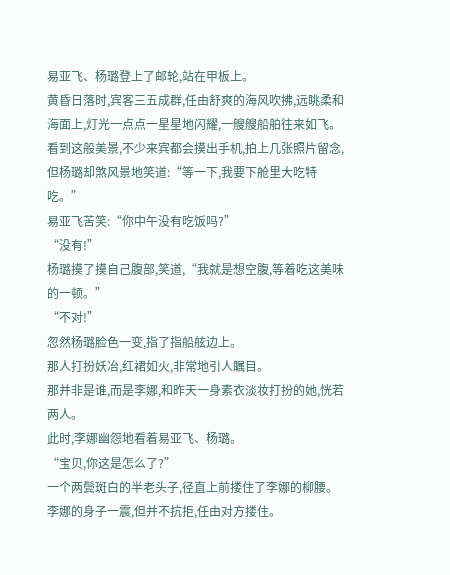易亚飞、杨璐登上了邮轮,站在甲板上。
黄昏日落时,宾客三五成群,任由舒爽的海风吹拂,远眺柔和海面上,灯光一点点一星星地闪耀,一艘艘船舶往来如飞。
看到这般美景,不少来宾都会摸出手机,拍上几张照片留念,但杨璐却煞风景地笑道:“等一下,我要下舱里大吃特吃。”
易亚飞苦笑:“你中午没有吃饭吗?”
“没有!”
杨璐摸了摸自己腹部,笑道,“我就是想空腹,等着吃这美味的一顿。”
“不对!”
忽然杨璐脸色一变,指了指船舷边上。
那人打扮妖冶,红裙如火,非常地引人瞩目。
那并非是谁,而是李娜,和昨天一身素衣淡妆打扮的她,恍若两人。
此时,李娜幽怨地看着易亚飞、杨璐。
“宝贝,你这是怎么了?”
一个两鬓斑白的半老头子,径直上前搂住了李娜的柳腰。
李娜的身子一震,但并不抗拒,任由对方搂住。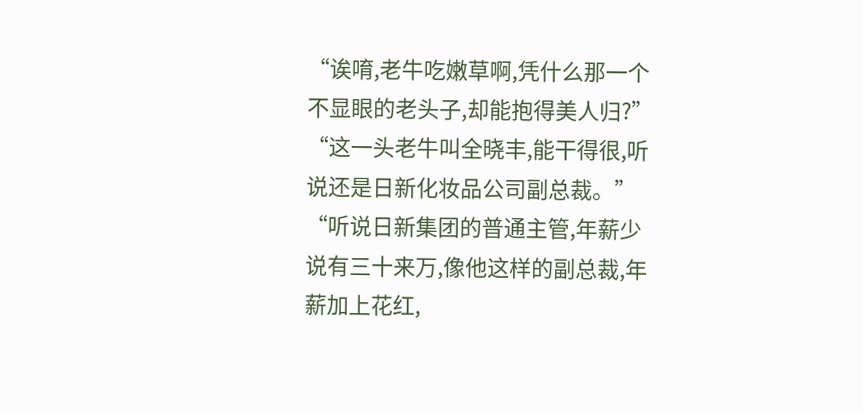“诶唷,老牛吃嫩草啊,凭什么那一个不显眼的老头子,却能抱得美人归?”
“这一头老牛叫全晓丰,能干得很,听说还是日新化妆品公司副总裁。”
“听说日新集团的普通主管,年薪少说有三十来万,像他这样的副总裁,年薪加上花红,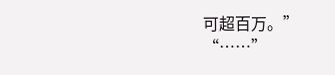可超百万。”
“……”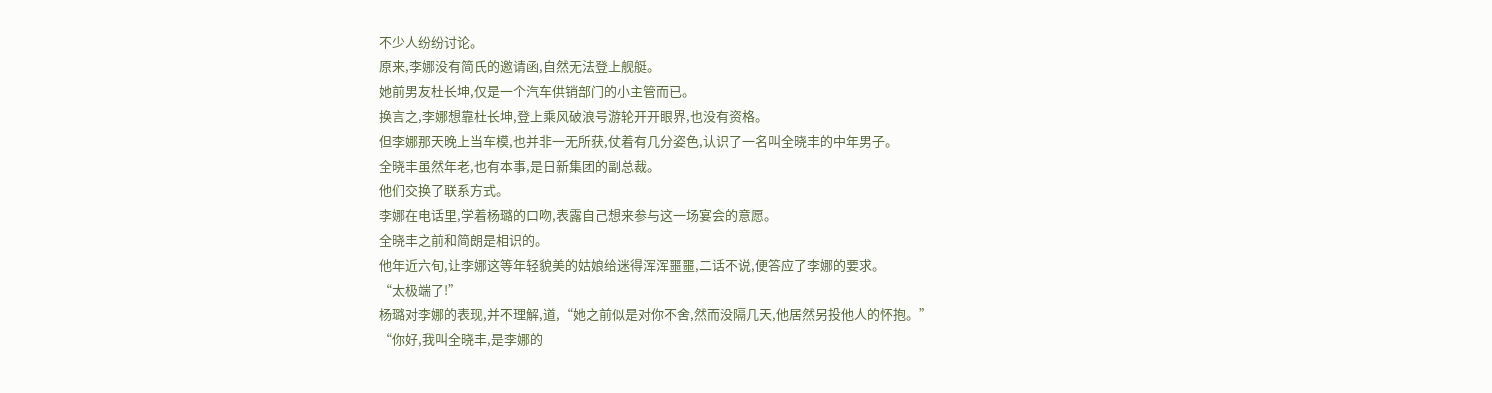不少人纷纷讨论。
原来,李娜没有简氏的邀请函,自然无法登上舰艇。
她前男友杜长坤,仅是一个汽车供销部门的小主管而已。
换言之,李娜想靠杜长坤,登上乘风破浪号游轮开开眼界,也没有资格。
但李娜那天晚上当车模,也并非一无所获,仗着有几分姿色,认识了一名叫全晓丰的中年男子。
全晓丰虽然年老,也有本事,是日新集团的副总裁。
他们交换了联系方式。
李娜在电话里,学着杨璐的口吻,表露自己想来参与这一场宴会的意愿。
全晓丰之前和简朗是相识的。
他年近六旬,让李娜这等年轻貌美的姑娘给迷得浑浑噩噩,二话不说,便答应了李娜的要求。
“太极端了!”
杨璐对李娜的表现,并不理解,道,“她之前似是对你不舍,然而没隔几天,他居然另投他人的怀抱。”
“你好,我叫全晓丰,是李娜的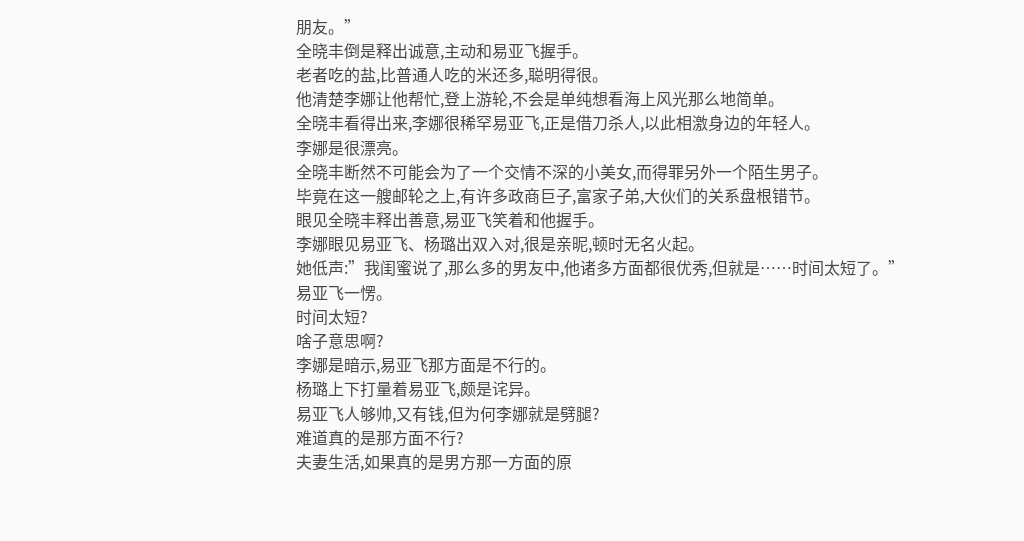朋友。”
全晓丰倒是释出诚意,主动和易亚飞握手。
老者吃的盐,比普通人吃的米还多,聪明得很。
他清楚李娜让他帮忙,登上游轮,不会是单纯想看海上风光那么地简单。
全晓丰看得出来,李娜很稀罕易亚飞,正是借刀杀人,以此相激身边的年轻人。
李娜是很漂亮。
全晓丰断然不可能会为了一个交情不深的小美女,而得罪另外一个陌生男子。
毕竟在这一艘邮轮之上,有许多政商巨子,富家子弟,大伙们的关系盘根错节。
眼见全晓丰释出善意,易亚飞笑着和他握手。
李娜眼见易亚飞、杨璐出双入对,很是亲昵,顿时无名火起。
她低声:”我闺蜜说了,那么多的男友中,他诸多方面都很优秀,但就是……时间太短了。”
易亚飞一愣。
时间太短?
啥子意思啊?
李娜是暗示,易亚飞那方面是不行的。
杨璐上下打量着易亚飞,颇是诧异。
易亚飞人够帅,又有钱,但为何李娜就是劈腿?
难道真的是那方面不行?
夫妻生活,如果真的是男方那一方面的原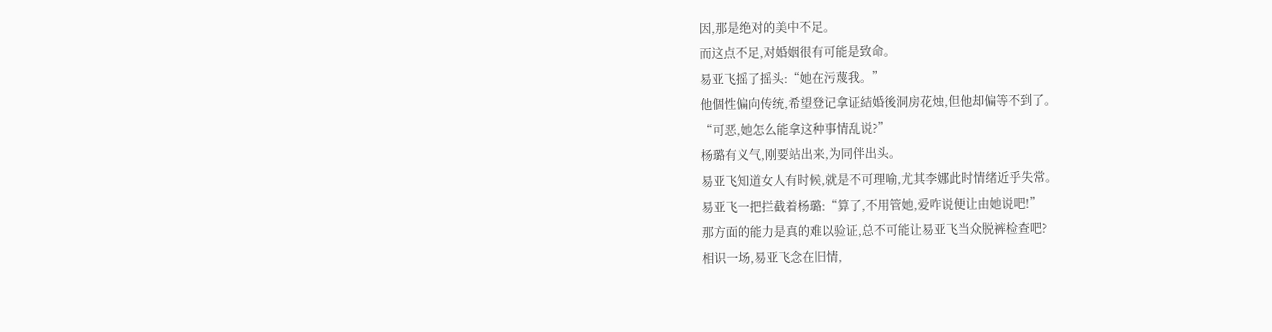因,那是绝对的美中不足。
而这点不足,对婚姻很有可能是致命。
易亚飞摇了摇头:“她在污蔑我。”
他個性偏向传统,希望登记拿证結婚後洞房花烛,但他却偏等不到了。
“可恶,她怎么能拿这种事情乱说?”
杨璐有义气,刚要站出来,为同伴出头。
易亚飞知道女人有时候,就是不可理喻,尤其李娜此时情绪近乎失常。
易亚飞一把拦截着杨璐:“算了,不用管她,爱咋说便让由她说吧!”
那方面的能力是真的难以验证,总不可能让易亚飞当众脱裤检查吧?
相识一场,易亚飞念在旧情,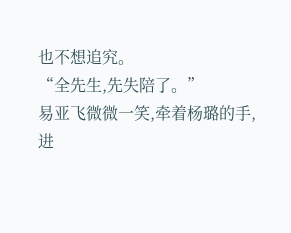也不想追究。
“全先生,先失陪了。”
易亚飞微微一笑,牵着杨璐的手,进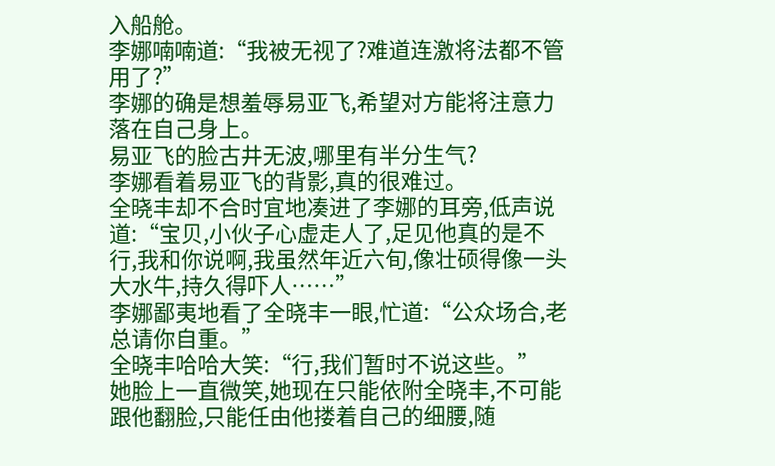入船舱。
李娜喃喃道:“我被无视了?难道连激将法都不管用了?”
李娜的确是想羞辱易亚飞,希望对方能将注意力落在自己身上。
易亚飞的脸古井无波,哪里有半分生气?
李娜看着易亚飞的背影,真的很难过。
全晓丰却不合时宜地凑进了李娜的耳旁,低声说道:“宝贝,小伙子心虚走人了,足见他真的是不行,我和你说啊,我虽然年近六旬,像壮硕得像一头大水牛,持久得吓人……”
李娜鄙夷地看了全晓丰一眼,忙道:“公众场合,老总请你自重。”
全晓丰哈哈大笑:“行,我们暂时不说这些。”
她脸上一直微笑,她现在只能依附全晓丰,不可能跟他翻脸,只能任由他搂着自己的细腰,随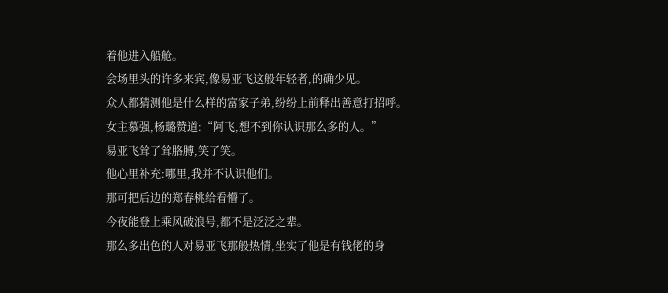着他进入船舱。
会场里头的许多来宾,像易亚飞这般年轻者,的确少见。
众人都猜测他是什么样的富家子弟,纷纷上前释出善意打招呼。
女主慕强,杨璐赞道:“阿飞,想不到你认识那么多的人。”
易亚飞耸了耸胳膊,笑了笑。
他心里补充:哪里,我并不认识他们。
那可把后边的郑春桃给看懵了。
今夜能登上乘风破浪号,都不是泛泛之辈。
那么多出色的人对易亚飞那般热情,坐实了他是有钱佬的身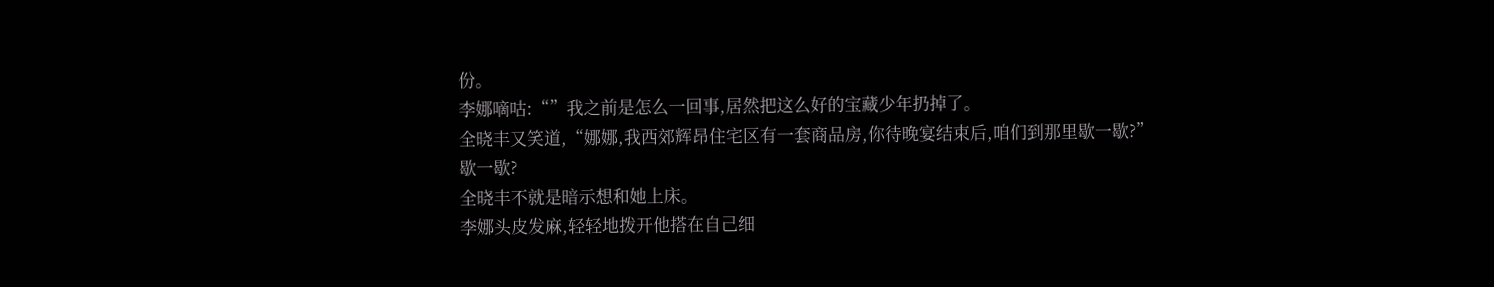份。
李娜嘀咕:“”我之前是怎么一回事,居然把这么好的宝藏少年扔掉了。
全晓丰又笑道,“娜娜,我西郊辉昂住宅区有一套商品房,你待晚宴结束后,咱们到那里歇一歇?”
歇一歇?
全晓丰不就是暗示想和她上床。
李娜头皮发麻,轻轻地拨开他搭在自己细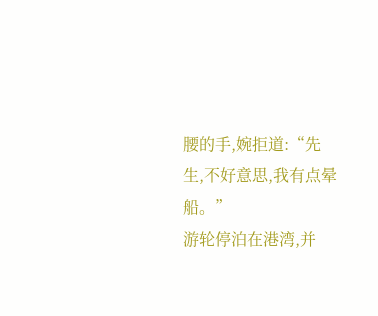腰的手,婉拒道:“先生,不好意思,我有点晕船。”
游轮停泊在港湾,并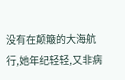没有在颠簸的大海航行,她年纪轻轻,又非病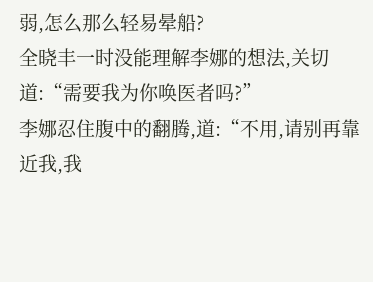弱,怎么那么轻易晕船?
全晓丰一时没能理解李娜的想法,关切道:“需要我为你唤医者吗?”
李娜忍住腹中的翻腾,道:“不用,请别再靠近我,我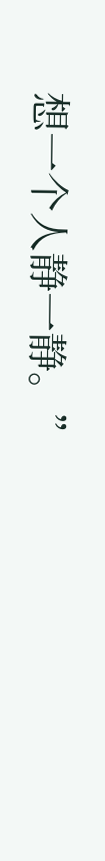想一个人静一静。”